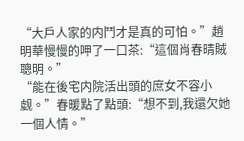“大戶人家的内鬥才是真的可怕。”趙明華慢慢的呷了一口茶:“這個肖春晴賊聰明。”
“能在後宅内院活出頭的庶女不容小觑。”春暖點了點頭:“想不到,我還欠她一個人情。”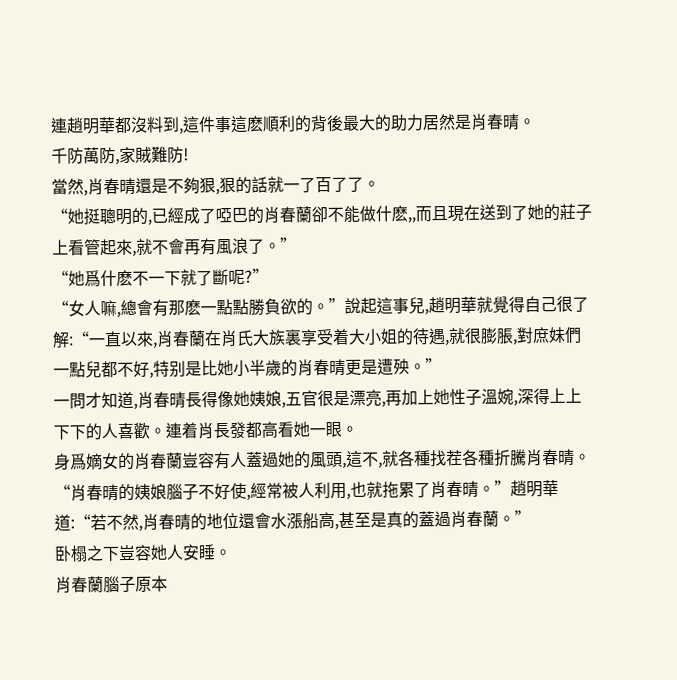連趙明華都沒料到,這件事這麽順利的背後最大的助力居然是肖春晴。
千防萬防,家賊難防!
當然,肖春晴還是不夠狠,狠的話就一了百了了。
“她挺聰明的,已經成了啞巴的肖春蘭卻不能做什麽,,而且現在送到了她的莊子上看管起來,就不會再有風浪了。”
“她爲什麽不一下就了斷呢?”
“女人嘛,總會有那麽一點點勝負欲的。”說起這事兒,趙明華就覺得自己很了解:“一直以來,肖春蘭在肖氏大族裏享受着大小姐的待遇,就很膨脹,對庶妹們一點兒都不好,特别是比她小半歲的肖春晴更是遭殃。”
一問才知道,肖春晴長得像她姨娘,五官很是漂亮,再加上她性子溫婉,深得上上下下的人喜歡。連着肖長發都高看她一眼。
身爲嫡女的肖春蘭豈容有人蓋過她的風頭,這不,就各種找茬各種折騰肖春晴。
“肖春晴的姨娘腦子不好使,經常被人利用,也就拖累了肖春晴。”趙明華道:“若不然,肖春晴的地位還會水漲船高,甚至是真的蓋過肖春蘭。”
卧榻之下豈容她人安睡。
肖春蘭腦子原本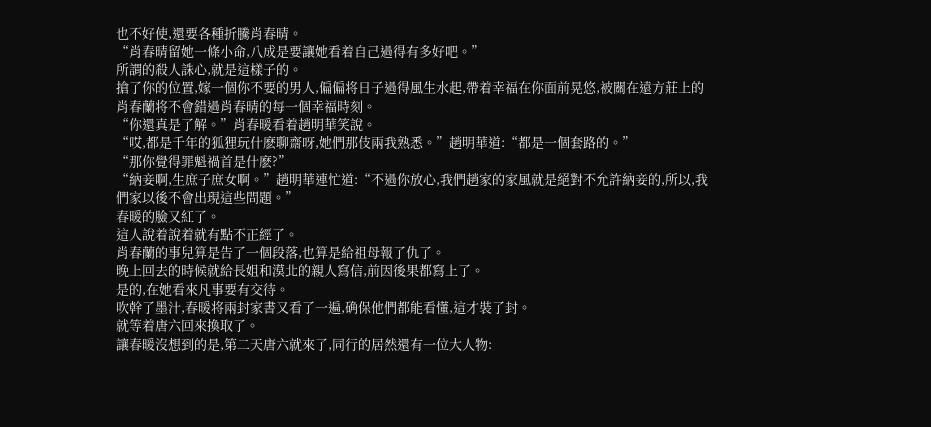也不好使,還要各種折騰肖春晴。
“肖春晴留她一條小命,八成是要讓她看着自己過得有多好吧。”
所謂的殺人誅心,就是這樣子的。
搶了你的位置,嫁一個你不要的男人,偏偏将日子過得風生水起,帶着幸福在你面前晃悠,被關在遠方莊上的肖春蘭将不會錯過肖春晴的每一個幸福時刻。
“你還真是了解。”肖春暖看着趙明華笑說。
“哎,都是千年的狐狸玩什麽聊齋呀,她們那伎兩我熟悉。”趙明華道:“都是一個套路的。”
“那你覺得罪魁禍首是什麽?”
“納妾啊,生庶子庶女啊。”趙明華連忙道:“不過你放心,我們趙家的家風就是絕對不允許納妾的,所以,我們家以後不會出現這些問題。”
春暖的臉又紅了。
這人說着說着就有點不正經了。
肖春蘭的事兒算是告了一個段落,也算是給祖母報了仇了。
晚上回去的時候就給長姐和漠北的親人寫信,前因後果都寫上了。
是的,在她看來凡事要有交待。
吹幹了墨汁,春暖将兩封家書又看了一遍,确保他們都能看懂,這才裝了封。
就等着唐六回來換取了。
讓春暖沒想到的是,第二天唐六就來了,同行的居然還有一位大人物: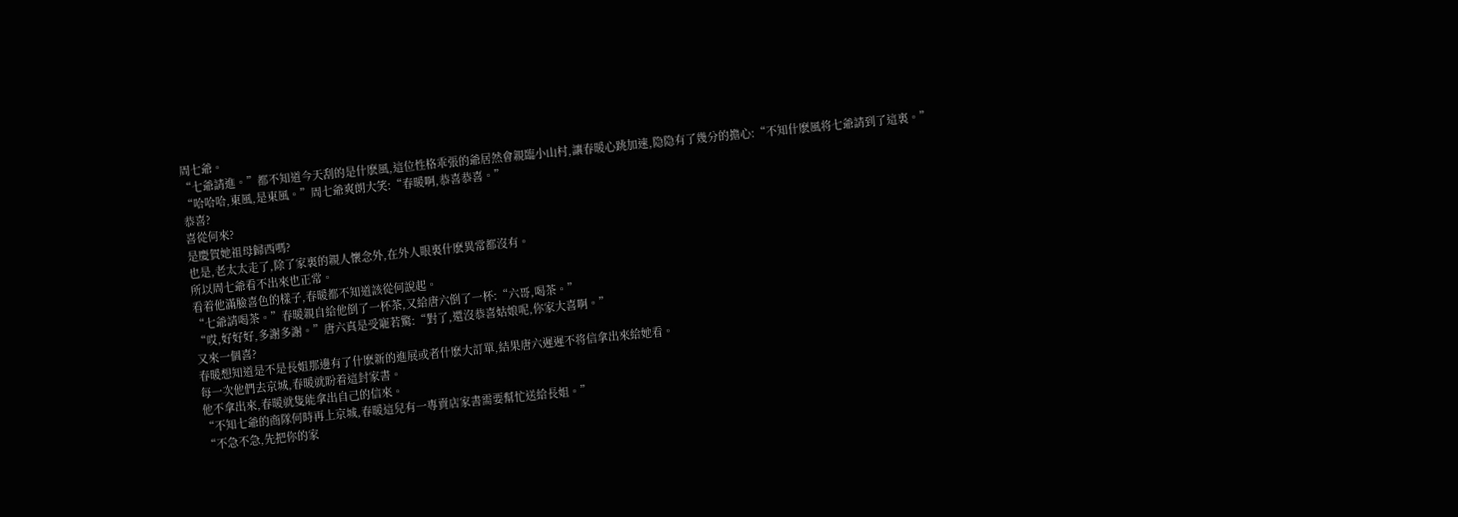周七爺。
“七爺請進。”都不知道今天刮的是什麽風,這位性格乖張的爺居然會親臨小山村,讓春暖心跳加速,隐隐有了幾分的擔心:“不知什麽風将七爺請到了這裏。”
“哈哈哈,東風,是東風。”周七爺爽朗大笑:“春暖啊,恭喜恭喜。”
恭喜?
喜從何來?
是慶賀她祖母歸西嗎?
也是,老太太走了,除了家裏的親人懷念外,在外人眼裏什麽異常都沒有。
所以周七爺看不出來也正常。
看着他滿臉喜色的樣子,春暖都不知道該從何說起。
“七爺請喝茶。”春暖親自給他倒了一杯茶,又給唐六倒了一杯:“六哥,喝茶。”
“哎,好好好,多謝多謝。”唐六真是受寵若驚:“對了,還沒恭喜姑娘呢,你家大喜啊。”
又來一個喜?
春暖想知道是不是長姐那邊有了什麽新的進展或者什麽大訂單,結果唐六遲遲不将信拿出來給她看。
每一次他們去京城,春暖就盼着這封家書。
他不拿出來,春暖就隻能拿出自己的信來。
“不知七爺的商隊何時再上京城,春暖這兒有一專賣店家書需要幫忙送給長姐。”
“不急不急,先把你的家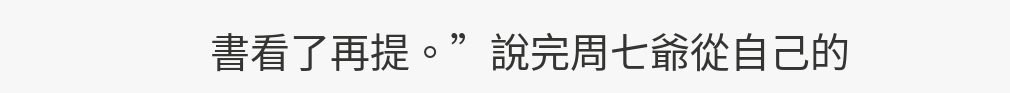書看了再提。”說完周七爺從自己的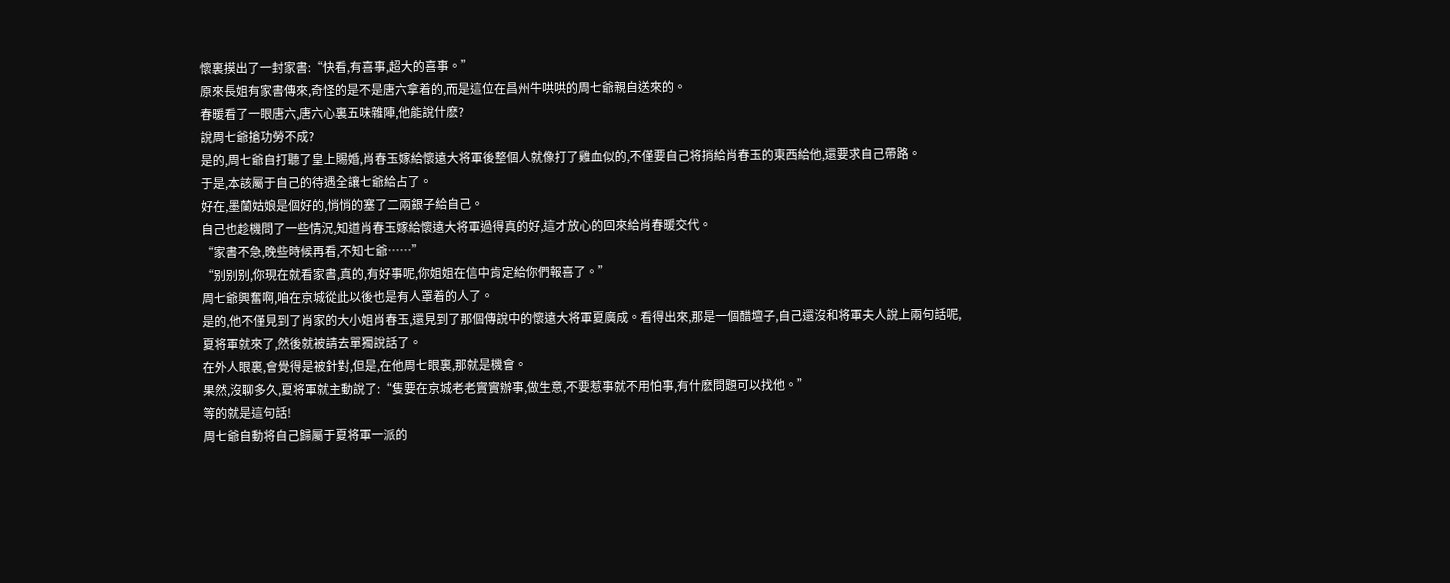懷裏摸出了一封家書:“快看,有喜事,超大的喜事。”
原來長姐有家書傳來,奇怪的是不是唐六拿着的,而是這位在昌州牛哄哄的周七爺親自送來的。
春暖看了一眼唐六,唐六心裏五味雜陣,他能說什麽?
說周七爺搶功勞不成?
是的,周七爺自打聽了皇上賜婚,肖春玉嫁給懷遠大将軍後整個人就像打了雞血似的,不僅要自己将捎給肖春玉的東西給他,還要求自己帶路。
于是,本該屬于自己的待遇全讓七爺給占了。
好在,墨蘭姑娘是個好的,悄悄的塞了二兩銀子給自己。
自己也趁機問了一些情況,知道肖春玉嫁給懷遠大将軍過得真的好,這才放心的回來給肖春暖交代。
“家書不急,晚些時候再看,不知七爺……”
“别别别,你現在就看家書,真的,有好事呢,你姐姐在信中肯定給你們報喜了。”
周七爺興奮啊,咱在京城從此以後也是有人罩着的人了。
是的,他不僅見到了肖家的大小姐肖春玉,還見到了那個傳說中的懷遠大将軍夏廣成。看得出來,那是一個醋壇子,自己還沒和将軍夫人說上兩句話呢,夏将軍就來了,然後就被請去單獨說話了。
在外人眼裏,會覺得是被針對,但是,在他周七眼裏,那就是機會。
果然,沒聊多久,夏将軍就主動說了:“隻要在京城老老實實辦事,做生意,不要惹事就不用怕事,有什麽問題可以找他。”
等的就是這句話!
周七爺自動将自己歸屬于夏将軍一派的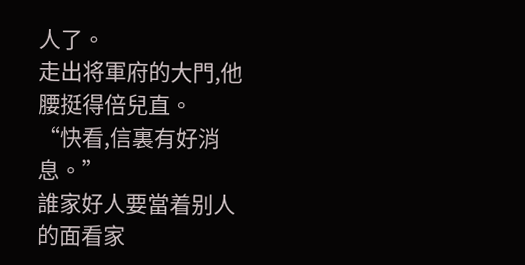人了。
走出将軍府的大門,他腰挺得倍兒直。
“快看,信裏有好消息。”
誰家好人要當着别人的面看家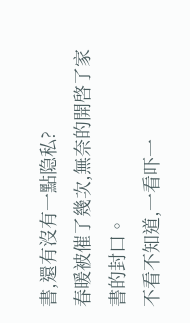書,還有沒有一點隐私?
春暖被催了幾次,無奈的開啓了家書的封口。
不看不知道,一看吓一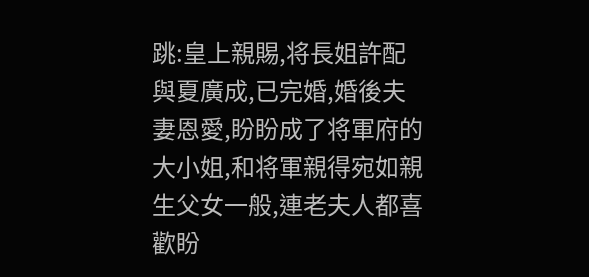跳:皇上親賜,将長姐許配與夏廣成,已完婚,婚後夫妻恩愛,盼盼成了将軍府的大小姐,和将軍親得宛如親生父女一般,連老夫人都喜歡盼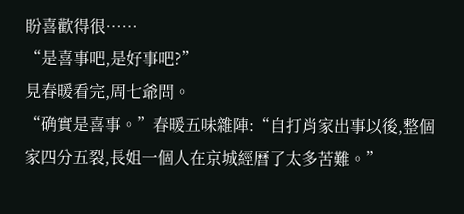盼喜歡得很……
“是喜事吧,是好事吧?”
見春暖看完,周七爺問。
“确實是喜事。”春暖五味雜陣:“自打肖家出事以後,整個家四分五裂,長姐一個人在京城經曆了太多苦難。”